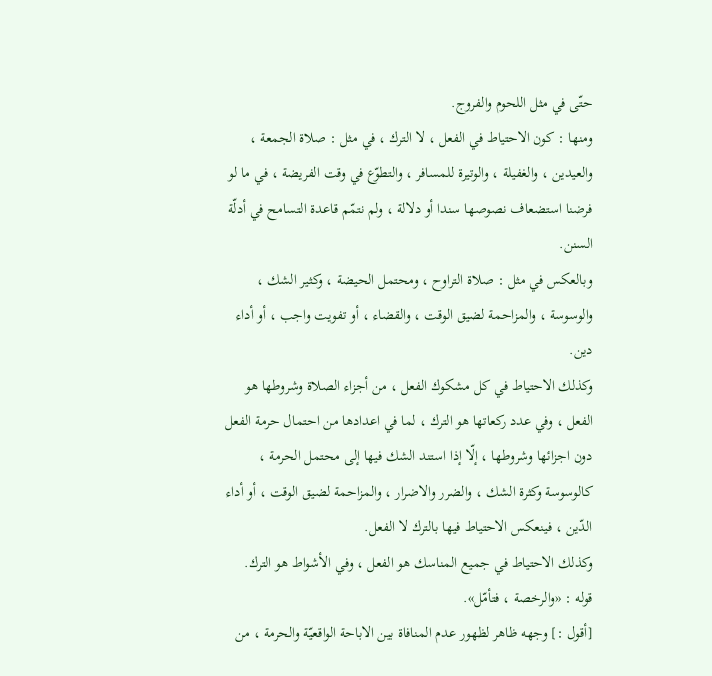حتّى في مثل اللحوم والفروج.
ومنها : كون الاحتياط في الفعل ، لا الترك ، في مثل : صلاة الجمعة ، والعيدين ، والغفيلة ، والوتيرة للمسافر ، والتطوّع في وقت الفريضة ، في ما لو فرضنا استضعاف نصوصها سندا أو دلالة ، ولم نتمّم قاعدة التسامح في أدلّة السنن.
وبالعكس في مثل : صلاة التراوح ، ومحتمل الحيضة ، وكثير الشك ، والوسوسة ، والمزاحمة لضيق الوقت ، والقضاء ، أو تفويت واجب ، أو أداء دين.
وكذلك الاحتياط في كل مشكوك الفعل ، من أجزاء الصلاة وشروطها هو الفعل ، وفي عدد ركعاتها هو الترك ، لما في اعدادها من احتمال حرمة الفعل دون اجزائها وشروطها ، إلّا إذا استند الشك فيها إلى محتمل الحرمة ، كالوسوسة وكثرة الشك ، والضرر والاضرار ، والمزاحمة لضيق الوقت ، أو أداء الدّين ، فينعكس الاحتياط فيها بالترك لا الفعل.
وكذلك الاحتياط في جميع المناسك هو الفعل ، وفي الأشواط هو الترك.
قوله : «والرخصة ، فتأمّل».
[أقول :] وجهه ظاهر لظهور عدم المنافاة بين الاباحة الواقعيّة والحرمة ، من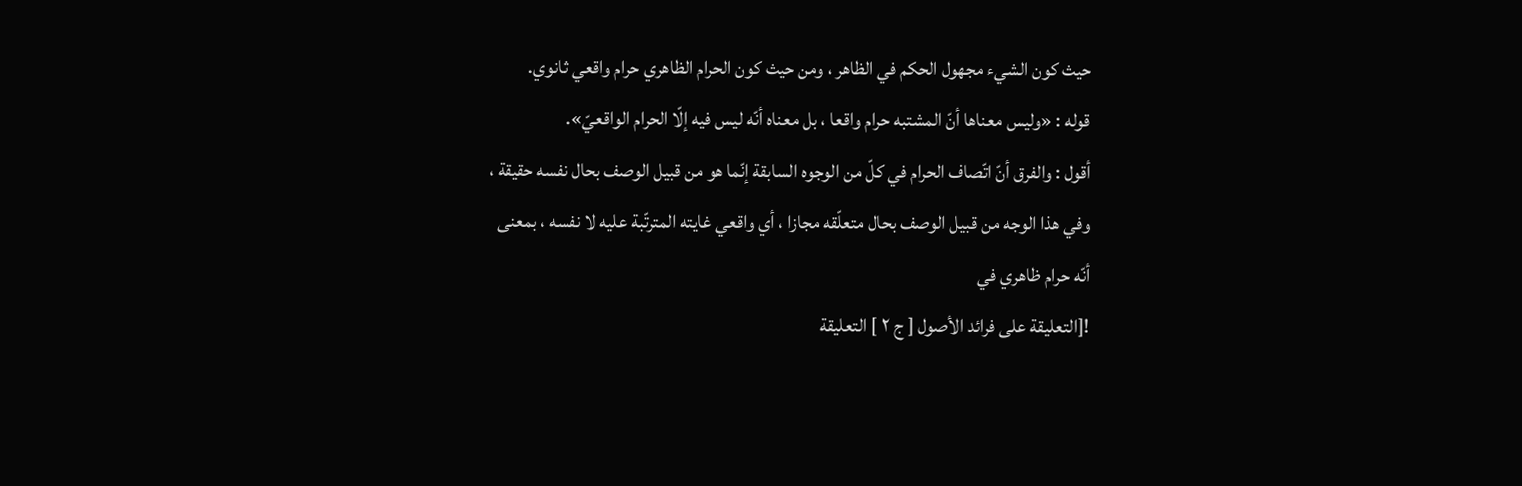حيث كون الشيء مجهول الحكم في الظاهر ، ومن حيث كون الحرام الظاهري حرام واقعي ثانوي.
قوله : «وليس معناها أنّ المشتبه حرام واقعا ، بل معناه أنّه ليس فيه إلّا الحرام الواقعيّ».
أقول : والفرق أنّ اتّصاف الحرام في كلّ من الوجوه السابقة إنّما هو من قبيل الوصف بحال نفسه حقيقة ، وفي هذا الوجه من قبيل الوصف بحال متعلّقه مجازا ، أي واقعي غايته المترتّبة عليه لا نفسه ، بمعنى أنّه حرام ظاهري في
![التعليقة على فرائد الأصول [ ج ٢ ] التعليقة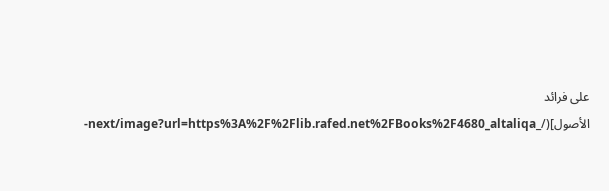على فرائد الأصول](/_next/image?url=https%3A%2F%2Flib.rafed.net%2FBooks%2F4680_altaliqa-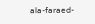ala-faraed-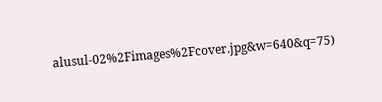alusul-02%2Fimages%2Fcover.jpg&w=640&q=75)